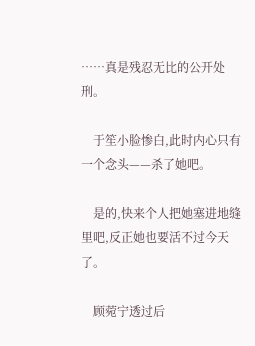……真是残忍无比的公开处刑。

    于笙小脸惨白,此时内心只有一个念头——杀了她吧。

    是的,快来个人把她塞进地缝里吧,反正她也要活不过今天了。

    顾菀宁透过后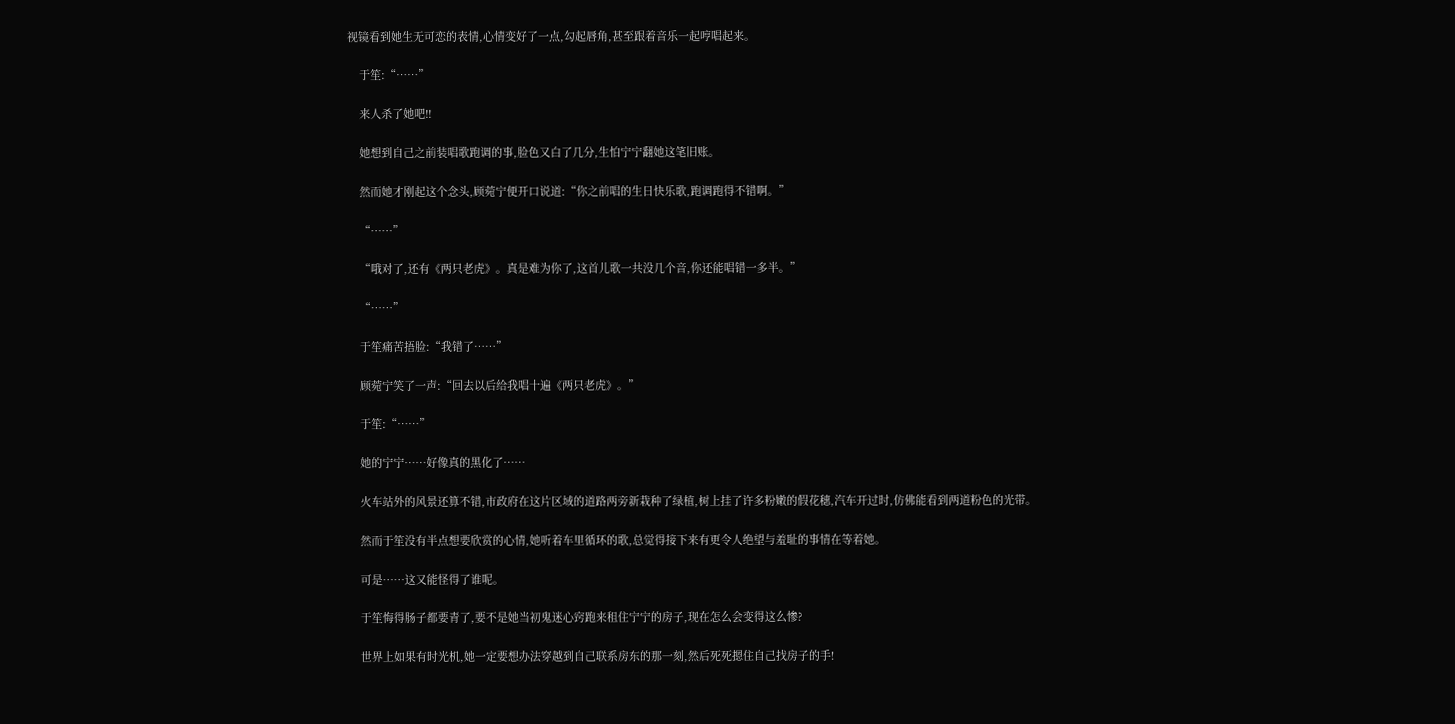视镜看到她生无可恋的表情,心情变好了一点,勾起唇角,甚至跟着音乐一起哼唱起来。

    于笙:“……”

    来人杀了她吧!!

    她想到自己之前装唱歌跑调的事,脸色又白了几分,生怕宁宁翻她这笔旧账。

    然而她才刚起这个念头,顾菀宁便开口说道:“你之前唱的生日快乐歌,跑调跑得不错啊。”

    “……”

    “哦对了,还有《两只老虎》。真是难为你了,这首儿歌一共没几个音,你还能唱错一多半。”

    “……”

    于笙痛苦捂脸:“我错了……”

    顾菀宁笑了一声:“回去以后给我唱十遍《两只老虎》。”

    于笙:“……”

    她的宁宁……好像真的黑化了……

    火车站外的风景还算不错,市政府在这片区域的道路两旁新栽种了绿植,树上挂了许多粉嫩的假花穗,汽车开过时,仿佛能看到两道粉色的光带。

    然而于笙没有半点想要欣赏的心情,她听着车里循环的歌,总觉得接下来有更令人绝望与羞耻的事情在等着她。

    可是……这又能怪得了谁呢。

    于笙悔得肠子都要青了,要不是她当初鬼迷心窍跑来租住宁宁的房子,现在怎么会变得这么惨?

    世界上如果有时光机,她一定要想办法穿越到自己联系房东的那一刻,然后死死摁住自己找房子的手!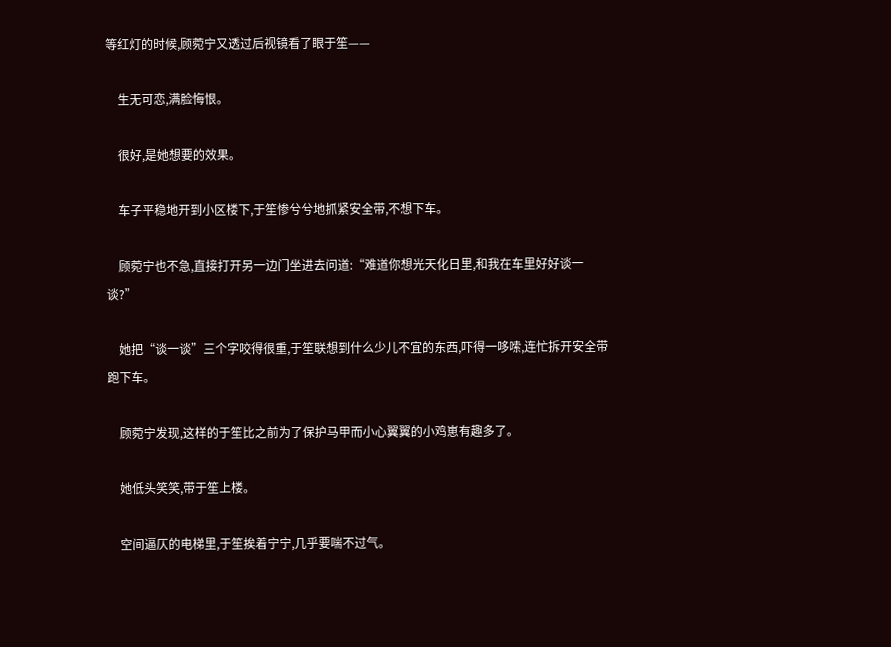等红灯的时候,顾菀宁又透过后视镜看了眼于笙——

    生无可恋,满脸悔恨。

    很好,是她想要的效果。

    车子平稳地开到小区楼下,于笙惨兮兮地抓紧安全带,不想下车。

    顾菀宁也不急,直接打开另一边门坐进去问道:“难道你想光天化日里,和我在车里好好谈一谈?”

    她把“谈一谈”三个字咬得很重,于笙联想到什么少儿不宜的东西,吓得一哆嗦,连忙拆开安全带跑下车。

    顾菀宁发现,这样的于笙比之前为了保护马甲而小心翼翼的小鸡崽有趣多了。

    她低头笑笑,带于笙上楼。

    空间逼仄的电梯里,于笙挨着宁宁,几乎要喘不过气。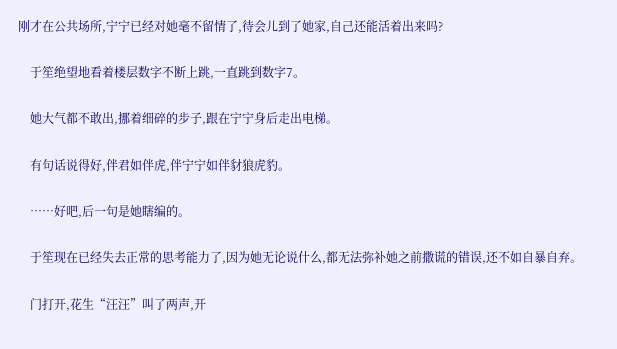刚才在公共场所,宁宁已经对她毫不留情了,待会儿到了她家,自己还能活着出来吗?

    于笙绝望地看着楼层数字不断上跳,一直跳到数字7。

    她大气都不敢出,挪着细碎的步子,跟在宁宁身后走出电梯。

    有句话说得好,伴君如伴虎,伴宁宁如伴豺狼虎豹。

    ……好吧,后一句是她瞎编的。

    于笙现在已经失去正常的思考能力了,因为她无论说什么,都无法弥补她之前撒谎的错误,还不如自暴自弃。

    门打开,花生“汪汪”叫了两声,开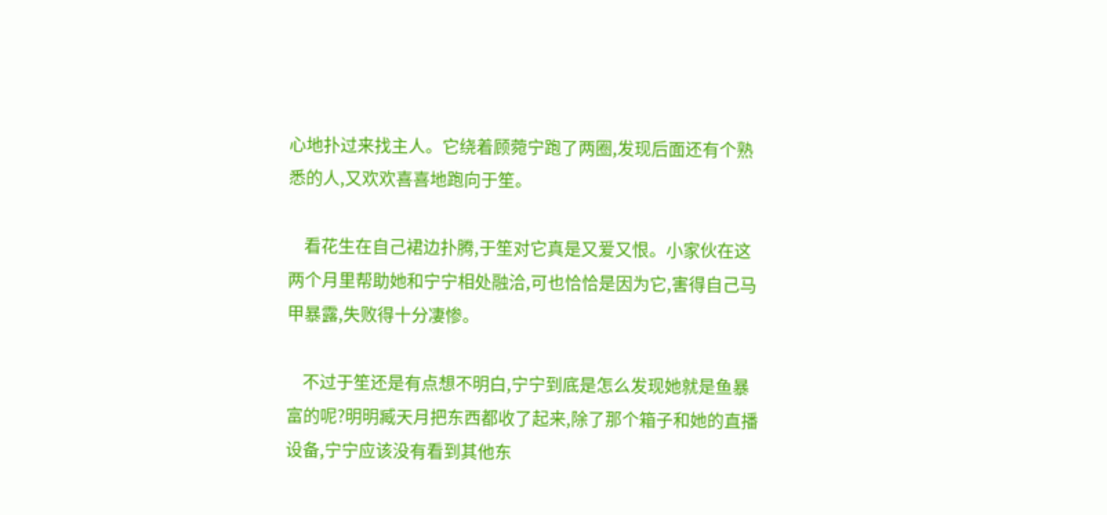心地扑过来找主人。它绕着顾菀宁跑了两圈,发现后面还有个熟悉的人,又欢欢喜喜地跑向于笙。

    看花生在自己裙边扑腾,于笙对它真是又爱又恨。小家伙在这两个月里帮助她和宁宁相处融洽,可也恰恰是因为它,害得自己马甲暴露,失败得十分凄惨。

    不过于笙还是有点想不明白,宁宁到底是怎么发现她就是鱼暴富的呢?明明臧天月把东西都收了起来,除了那个箱子和她的直播设备,宁宁应该没有看到其他东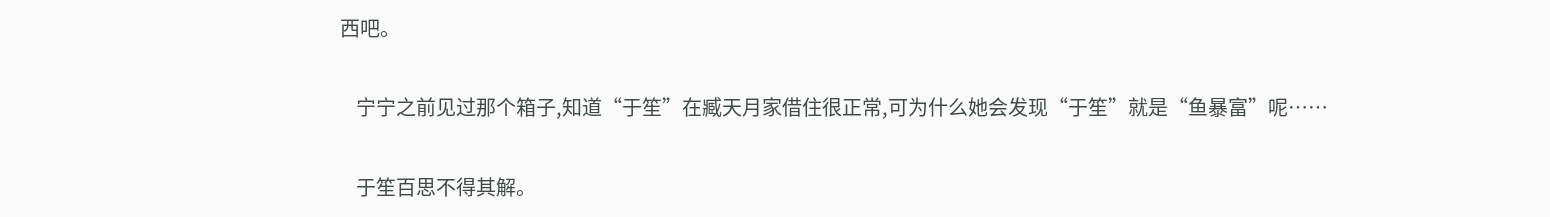西吧。

    宁宁之前见过那个箱子,知道“于笙”在臧天月家借住很正常,可为什么她会发现“于笙”就是“鱼暴富”呢……

    于笙百思不得其解。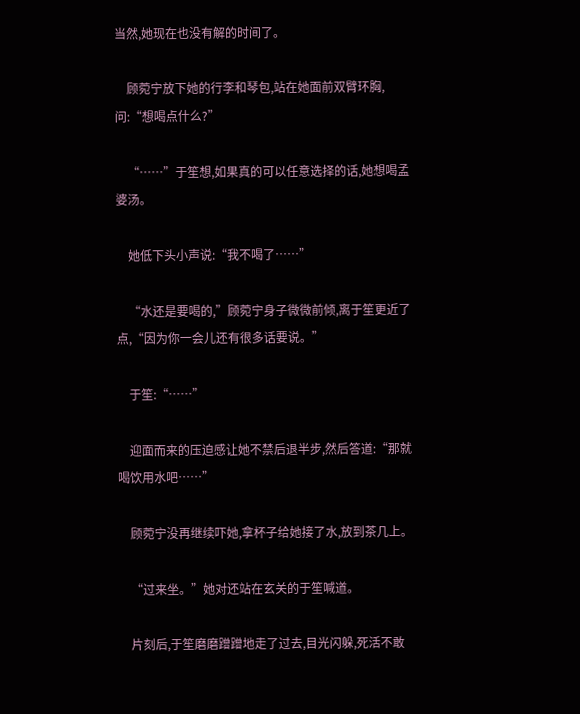当然,她现在也没有解的时间了。

    顾菀宁放下她的行李和琴包,站在她面前双臂环胸,问:“想喝点什么?”

    “……”于笙想,如果真的可以任意选择的话,她想喝孟婆汤。

    她低下头小声说:“我不喝了……”

    “水还是要喝的,”顾菀宁身子微微前倾,离于笙更近了点,“因为你一会儿还有很多话要说。”

    于笙:“……”

    迎面而来的压迫感让她不禁后退半步,然后答道:“那就喝饮用水吧……”

    顾菀宁没再继续吓她,拿杯子给她接了水,放到茶几上。

    “过来坐。”她对还站在玄关的于笙喊道。

    片刻后,于笙磨磨蹭蹭地走了过去,目光闪躲,死活不敢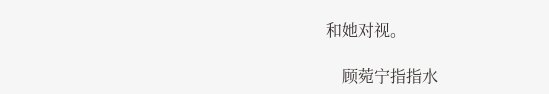和她对视。

    顾菀宁指指水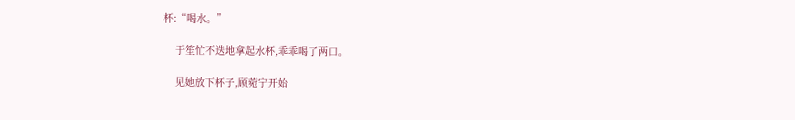杯:“喝水。”

    于笙忙不迭地拿起水杯,乖乖喝了两口。

    见她放下杯子,顾菀宁开始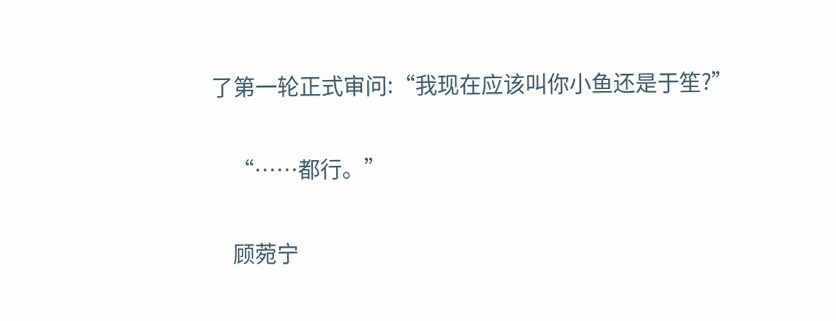了第一轮正式审问:“我现在应该叫你小鱼还是于笙?”

    “……都行。”

    顾菀宁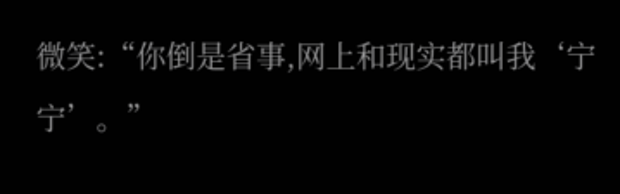微笑:“你倒是省事,网上和现实都叫我‘宁宁’。”